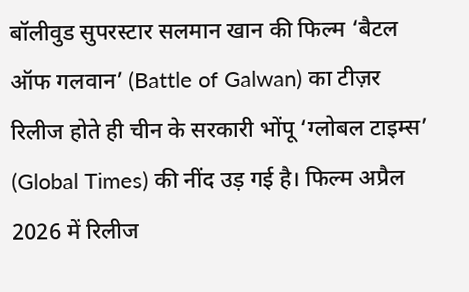बॉलीवुड सुपरस्टार सलमान खान की फिल्म ‘बैटल ऑफ गलवान’ (Battle of Galwan) का टीज़र रिलीज होते ही चीन के सरकारी भोंपू ‘ग्लोबल टाइम्स’ (Global Times) की नींद उड़ गई है। फिल्म अप्रैल 2026 में रिलीज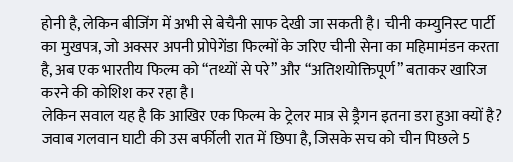होनी है, लेकिन बीजिंग में अभी से बेचैनी साफ देखी जा सकती है। चीनी कम्युनिस्ट पार्टी का मुखपत्र, जो अक्सर अपनी प्रोपेगेंडा फिल्मों के जरिए चीनी सेना का महिमामंडन करता है, अब एक भारतीय फिल्म को “तथ्यों से परे” और “अतिशयोक्तिपूर्ण” बताकर खारिज करने की कोशिश कर रहा है।
लेकिन सवाल यह है कि आखिर एक फिल्म के ट्रेलर मात्र से ड्रैगन इतना डरा हुआ क्यों है? जवाब गलवान घाटी की उस बर्फीली रात में छिपा है, जिसके सच को चीन पिछले 5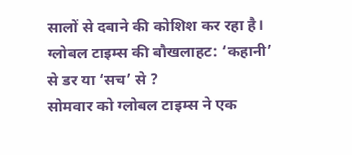सालों से दबाने की कोशिश कर रहा है।
ग्लोबल टाइम्स की बौखलाहट: ‘कहानी’ से डर या ‘सच’ से ?
सोमवार को ग्लोबल टाइम्स ने एक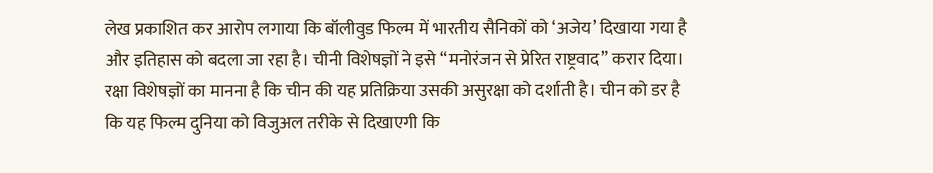लेख प्रकाशित कर आरोप लगाया कि बॉलीवुड फिल्म में भारतीय सैनिकों को ‘अजेय’ दिखाया गया है और इतिहास को बदला जा रहा है। चीनी विशेषज्ञों ने इसे “मनोरंजन से प्रेरित राष्ट्रवाद” करार दिया।
रक्षा विशेषज्ञों का मानना है कि चीन की यह प्रतिक्रिया उसकी असुरक्षा को दर्शाती है। चीन को डर है कि यह फिल्म दुनिया को विजुअल तरीके से दिखाएगी कि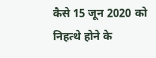कैसे 15 जून 2020 को निहत्थे होने के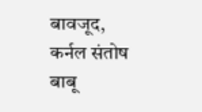बावजूद, कर्नल संतोष बाबू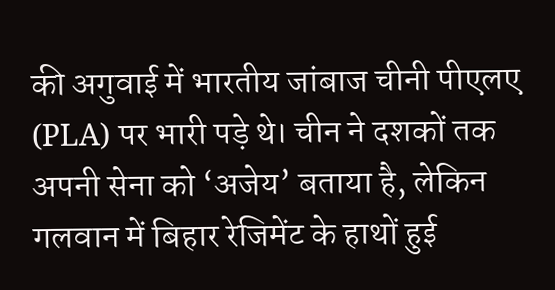की अगुवाई में भारतीय जांबाज चीनी पीएलए (PLA) पर भारी पड़े थे। चीन ने दशकों तक अपनी सेना को ‘अजेय’ बताया है, लेकिन गलवान में बिहार रेजिमेंट के हाथों हुई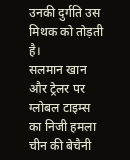उनकी दुर्गति उस मिथक को तोड़ती है।
सलमान खान और ट्रेलर पर ग्लोबल टाइम्स का निजी हमला
चीन की बेचैनी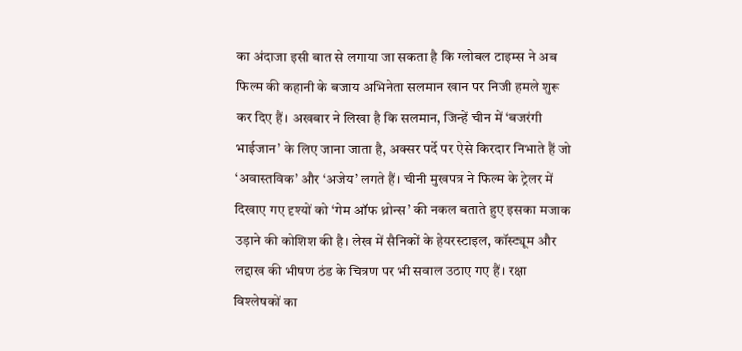का अंदाजा इसी बात से लगाया जा सकता है कि ग्लोबल टाइम्स ने अब फिल्म की कहानी के बजाय अभिनेता सलमान खान पर निजी हमले शुरू कर दिए हैं। अखबार ने लिखा है कि सलमान, जिन्हें चीन में ‘बजरंगी भाईजान’ के लिए जाना जाता है, अक्सर पर्दे पर ऐसे किरदार निभाते हैं जो ‘अवास्तविक’ और ‘अजेय’ लगते हैं। चीनी मुखपत्र ने फिल्म के ट्रेलर में दिखाए गए दृश्यों को ‘गेम ऑफ थ्रोन्स’ की नकल बताते हुए इसका मजाक उड़ाने की कोशिश की है। लेख में सैनिकों के हेयरस्टाइल, कॉस्ट्यूम और लद्दाख की भीषण ठंड के चित्रण पर भी सवाल उठाए गए हैं। रक्षा विश्लेषकों का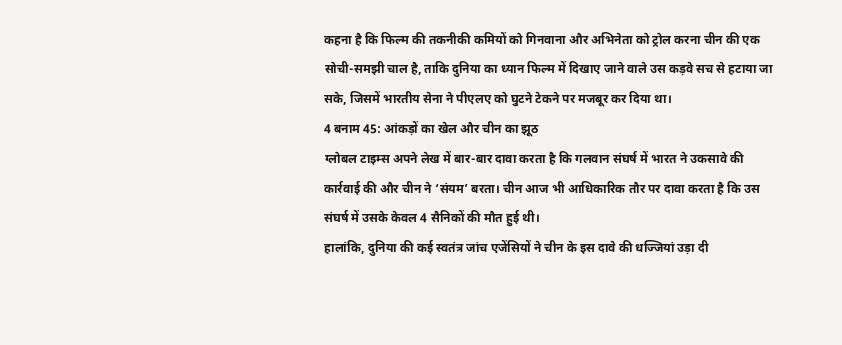कहना है कि फिल्म की तकनीकी कमियों को गिनवाना और अभिनेता को ट्रोल करना चीन की एक सोची-समझी चाल है, ताकि दुनिया का ध्यान फिल्म में दिखाए जाने वाले उस कड़वे सच से हटाया जा सके, जिसमें भारतीय सेना ने पीएलए को घुटने टेकने पर मजबूर कर दिया था।
4 बनाम 45: आंकड़ों का खेल और चीन का झूठ
ग्लोबल टाइम्स अपने लेख में बार-बार दावा करता है कि गलवान संघर्ष में भारत ने उकसावे की कार्रवाई की और चीन ने ‘संयम’ बरता। चीन आज भी आधिकारिक तौर पर दावा करता है कि उस संघर्ष में उसके केवल 4 सैनिकों की मौत हुई थी।
हालांकि, दुनिया की कई स्वतंत्र जांच एजेंसियों ने चीन के इस दावे की धज्जियां उड़ा दी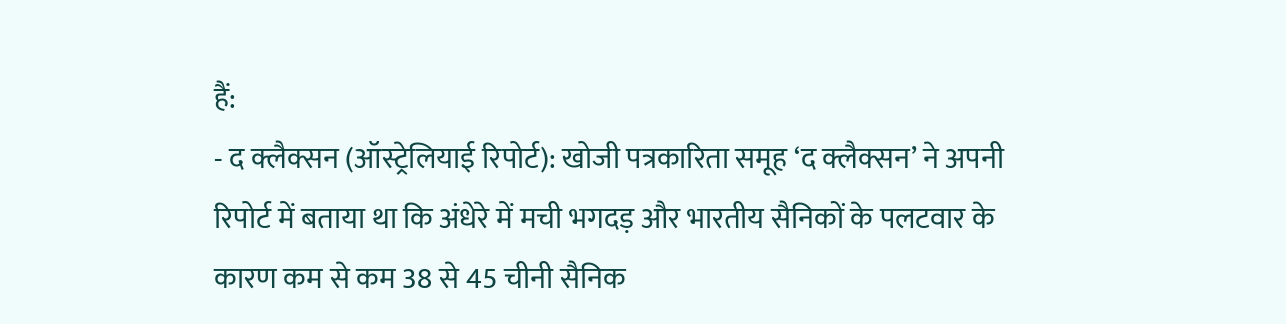हैं:
- द क्लैक्सन (ऑस्ट्रेलियाई रिपोर्ट): खोजी पत्रकारिता समूह ‘द क्लैक्सन’ ने अपनी रिपोर्ट में बताया था कि अंधेरे में मची भगदड़ और भारतीय सैनिकों के पलटवार के कारण कम से कम 38 से 45 चीनी सैनिक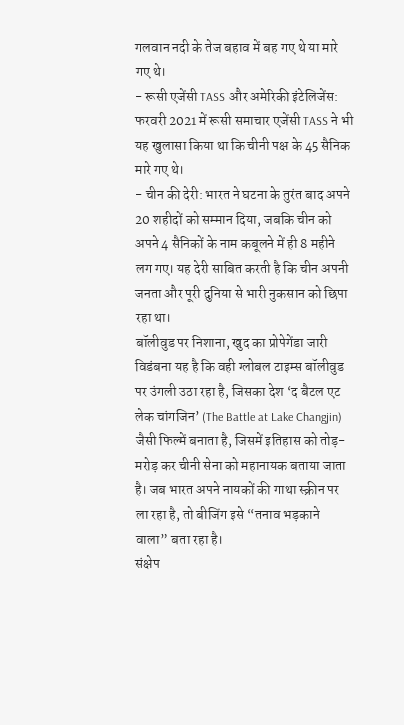गलवान नदी के तेज बहाव में बह गए थे या मारे गए थे।
- रूसी एजेंसी TASS और अमेरिकी इंटेलिजेंस: फरवरी 2021 में रूसी समाचार एजेंसी TASS ने भी यह खुलासा किया था कि चीनी पक्ष के 45 सैनिक मारे गए थे।
- चीन की देरी: भारत ने घटना के तुरंत बाद अपने 20 शहीदों को सम्मान दिया, जबकि चीन को अपने 4 सैनिकों के नाम कबूलने में ही 8 महीने लग गए। यह देरी साबित करती है कि चीन अपनी जनता और पूरी दुनिया से भारी नुकसान को छिपा रहा था।
बॉलीवुड पर निशाना, खुद का प्रोपेगेंडा जारी
विडंबना यह है कि वही ग्लोबल टाइम्स बॉलीवुड पर उंगली उठा रहा है, जिसका देश ‘द बैटल एट लेक चांगजिन’ (The Battle at Lake Changjin) जैसी फिल्में बनाता है, जिसमें इतिहास को तोड़-मरोड़ कर चीनी सेना को महानायक बताया जाता है। जब भारत अपने नायकों की गाथा स्क्रीन पर ला रहा है, तो बीजिंग इसे “तनाव भड़काने वाला” बता रहा है।
संक्षेप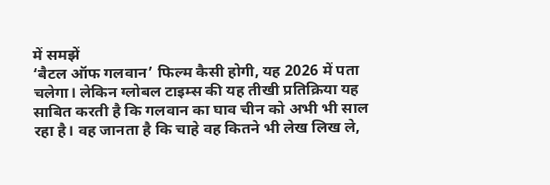में समझें
‘बैटल ऑफ गलवान’ फिल्म कैसी होगी, यह 2026 में पता चलेगा। लेकिन ग्लोबल टाइम्स की यह तीखी प्रतिक्रिया यह साबित करती है कि गलवान का घाव चीन को अभी भी साल रहा है। वह जानता है कि चाहे वह कितने भी लेख लिख ले,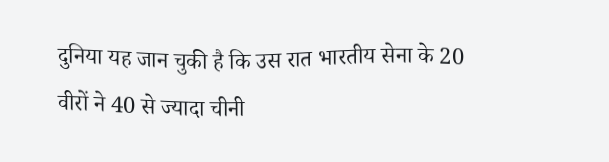दुनिया यह जान चुकी है कि उस रात भारतीय सेना के 20 वीरों ने 40 से ज्यादा चीनी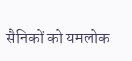सैनिकों को यमलोक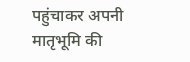पहुंचाकर अपनी मातृभूमि की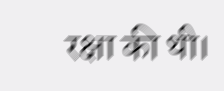रक्षा की थी।